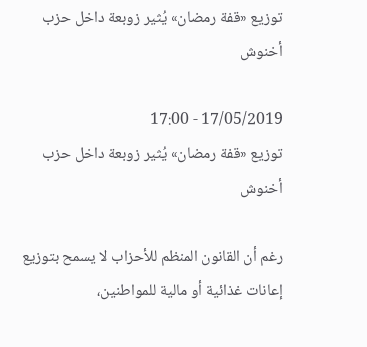توزيع «قفة رمضان» يُثير زوبعة داخل حزب أخنوش

17/05/2019 - 17:00
توزيع «قفة رمضان» يُثير زوبعة داخل حزب أخنوش

رغم أن القانون المنظم للأحزاب لا يسمح بتوزيع إعانات غذائية أو مالية للمواطنين،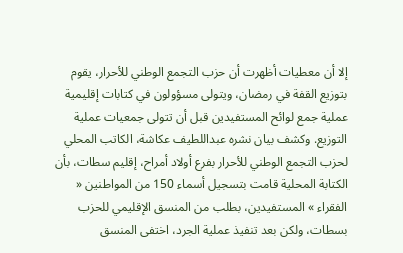إلا أن معطيات أظهرت أن حزب التجمع الوطني للأحرار، يقوم بتوزيع القفة في رمضان، ويتولى مسؤولون في كتابات إقليمية عملية جمع لوائح المستفيدين قبل أن تتولى جمعيات عملية التوزيع. وكشف بيان نشره عبداللطيف عكاشة، الكاتب المحلي لحزب التجمع الوطني للأحرار بفرع أولاد أمراح، إقليم سطات، بأن الكتابة المحلية قامت بتسجيل أسماء 150 من المواطنين « الفقراء » المستفيدين، بطلب من المنسق الإقليمي للحزب بسطات، ولكن بعد تنفيذ عملية الجرد، اختفى المنسق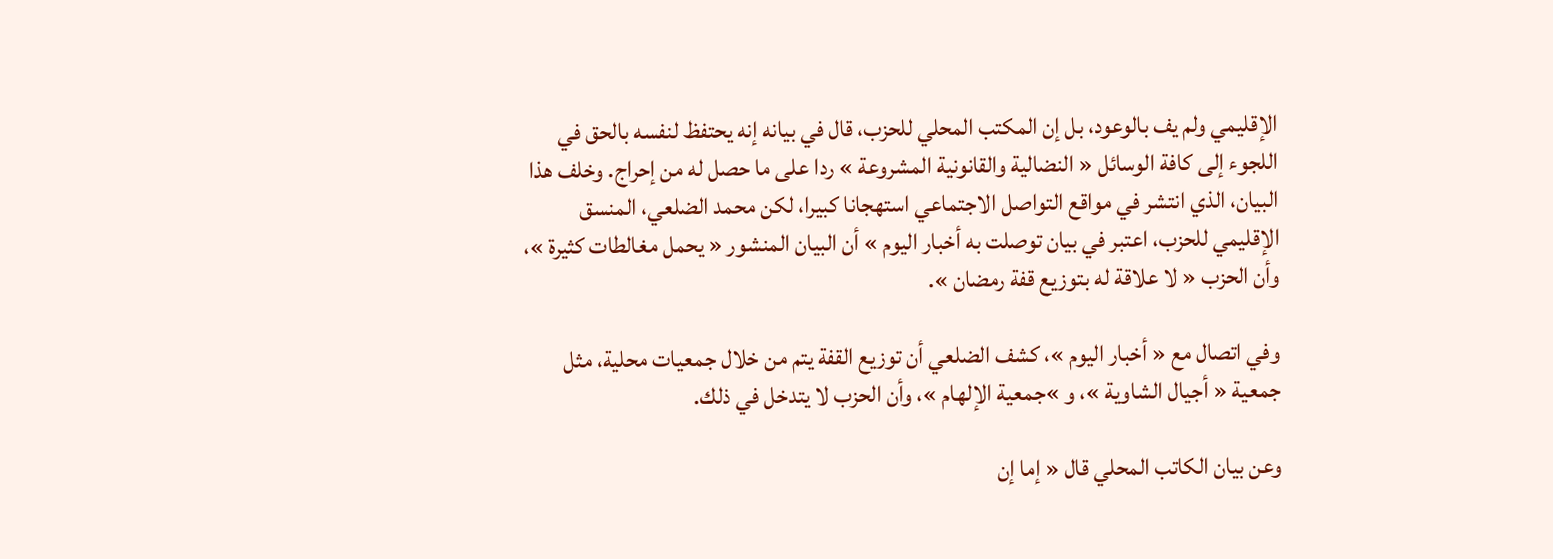الإقليمي ولم يف بالوعود، بل إن المكتب المحلي للحزب، قال في بيانه إنه يحتفظ لنفسه بالحق في اللجوء إلى كافة الوسائل « النضالية والقانونية المشروعة » ردا على ما حصل له من إحراج. وخلف هذا البيان، الذي انتشر في مواقع التواصل الاجتماعي استهجانا كبيرا، لكن محمد الضلعي، المنسق الإقليمي للحزب، اعتبر في بيان توصلت به أخبار اليوم » أن البيان المنشور « يحمل مغالطات كثيرة »، وأن الحزب « لا علاقة له بتوزيع قفة رمضان ».

وفي اتصال مع « أخبار اليوم »، كشف الضلعي أن توزيع القفة يتم من خلال جمعيات محلية، مثل جمعية « أجيال الشاوية »، و »جمعية الإلهام »، وأن الحزب لا يتدخل في ذلك.

وعن بيان الكاتب المحلي قال « إما إن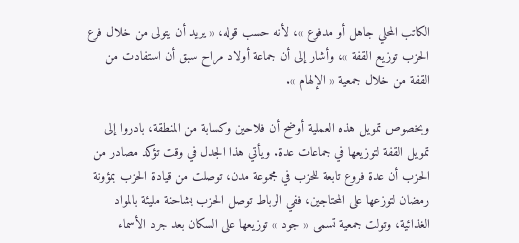الكاتب المحلي جاهل أو مدفوع »، لأنه حسب قوله، « يريد أن يتولى من خلال فرع الحزب توزيع القفة »، وأشار إلى أن جماعة أولاد مراح سبق أن استفادت من القفة من خلال جمعية « الإلهام ».

وبخصوص تمويل هذه العملية أوضح أن فلاحين وكسابة من المنطقة، بادروا إلى تمويل القفة لتوزيعها في جماعات عدة. ويأتي هذا الجدل في وقت تؤكد مصادر من الحزب أن عدة فروع تابعة للحزب في مجموعة مدن، توصلت من قيادة الحزب بمؤونة رمضان لتوزعها على المحتاجين، ففي الرباط توصل الحزب بشاحنة مليئة بالمواد الغذائية، وتولت جمعية تسمى « جود » توزيعها على السكان بعد جرد الأسماء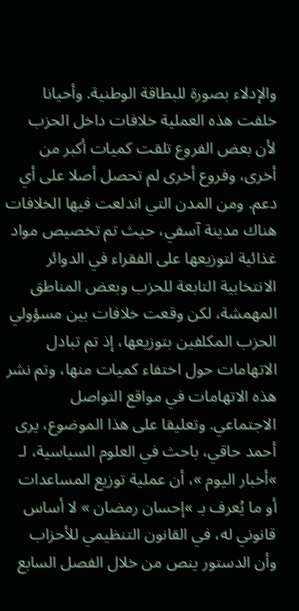والإدلاء بصورة للبطاقة الوطنية. وأحيانا خلفت هذه العملية خلافات داخل الحزب لأن بعض الفروع تلقت كميات أكبر من أخرى، وفروع أخرى لم تحصل أصلا على أي دعم. ومن المدن التي اندلعت فيها الخلافات هناك مدينة آسفي، حيث تم تخصيص مواد غذائية لتوزيعها على الفقراء في الدوائر الانتخابية التابعة للحزب وبعض المناطق المهمشة، لكن وقعت خلافات بين مسؤولي الحزب المكلفين بتوزيعها، إذ تم تبادل الاتهامات حول اختفاء كميات منها، وتم نشر هذه الاتهامات في مواقع التواصل الاجتماعي. وتعليقا على هذا الموضوع، يرى أحمد حاقي، باحث في العلوم السياسية، لـ »أخبار اليوم »، أن عملية توزيع المساعدات أو ما يُعرف بـ »إحسان رمضان » لا أساس قانوني له، في القانون التنظيمي للأحزاب وأن الدستور ينص من خلال الفصل السابع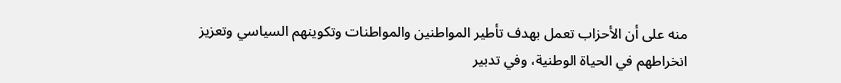منه على أن الأحزاب تعمل بهدف تأطير المواطنين والمواطنات وتكوينهم السياسي وتعزيز انخراطهم في الحياة الوطنية، وفي تدبير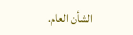الشأن العام.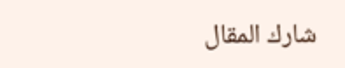شارك المقال